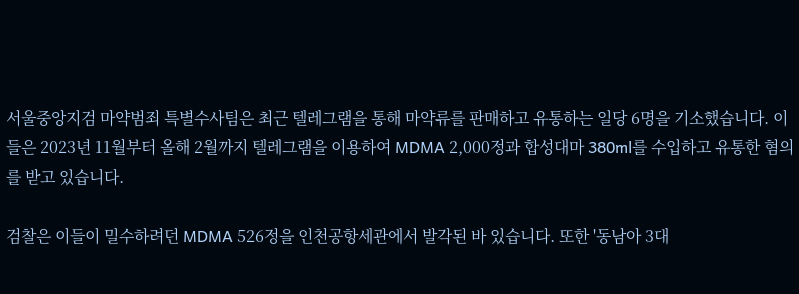서울중앙지검 마약범죄 특별수사팀은 최근 텔레그램을 통해 마약류를 판매하고 유통하는 일당 6명을 기소했습니다. 이들은 2023년 11월부터 올해 2월까지 텔레그램을 이용하여 MDMA 2,000정과 합성대마 380ml를 수입하고 유통한 혐의를 받고 있습니다.

검찰은 이들이 밀수하려던 MDMA 526정을 인천공항세관에서 발각된 바 있습니다. 또한 '동남아 3대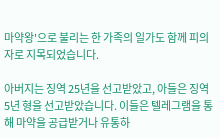마약왕'으로 불리는 한 가족의 일가도 함께 피의자로 지목되었습니다.

아버지는 징역 25년을 선고받았고, 아들은 징역 5년 형을 선고받았습니다. 이들은 텔레그램을 통해 마약을 공급받거나 유통하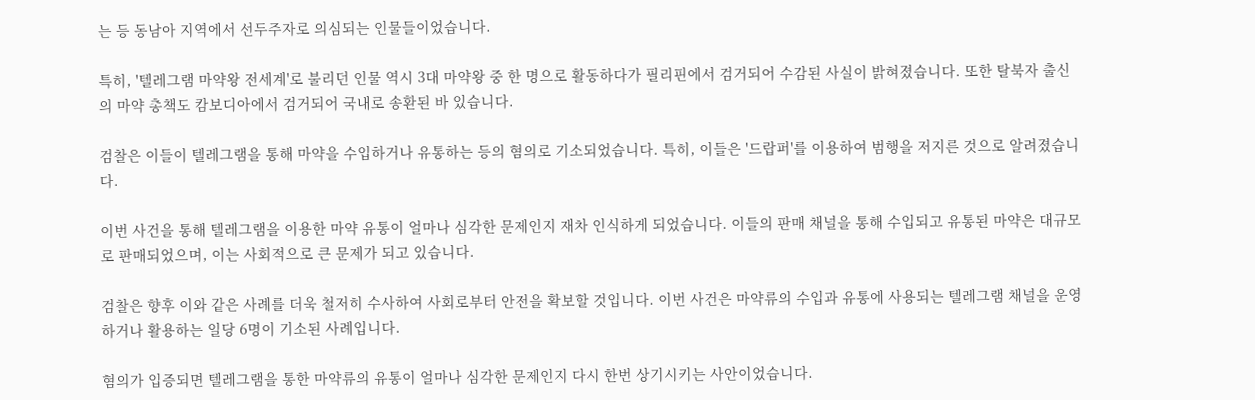는 등 동남아 지역에서 선두주자로 의심되는 인물들이었습니다.

특히, '텔레그램 마약왕 전세계'로 불리던 인물 역시 3대 마약왕 중 한 명으로 활동하다가 필리핀에서 검거되어 수감된 사실이 밝혀졌습니다. 또한 탈북자 출신의 마약 총책도 캄보디아에서 검거되어 국내로 송환된 바 있습니다.

검찰은 이들이 텔레그램을 통해 마약을 수입하거나 유통하는 등의 혐의로 기소되었습니다. 특히, 이들은 '드랍퍼'를 이용하여 범행을 저지른 것으로 알려졌습니다.

이번 사건을 통해 텔레그램을 이용한 마약 유통이 얼마나 심각한 문제인지 재차 인식하게 되었습니다. 이들의 판매 채널을 통해 수입되고 유통된 마약은 대규모로 판매되었으며, 이는 사회적으로 큰 문제가 되고 있습니다.

검찰은 향후 이와 같은 사례를 더욱 철저히 수사하여 사회로부터 안전을 확보할 것입니다. 이번 사건은 마약류의 수입과 유통에 사용되는 텔레그램 채널을 운영하거나 활용하는 일당 6명이 기소된 사례입니다.

혐의가 입증되면 텔레그램을 통한 마약류의 유통이 얼마나 심각한 문제인지 다시 한번 상기시키는 사안이었습니다.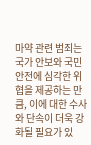마약 관련 범죄는 국가 안보와 국민 안전에 심각한 위협을 제공하는 만큼, 이에 대한 수사와 단속이 더욱 강화될 필요가 있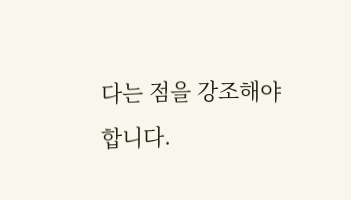다는 점을 강조해야 합니다.